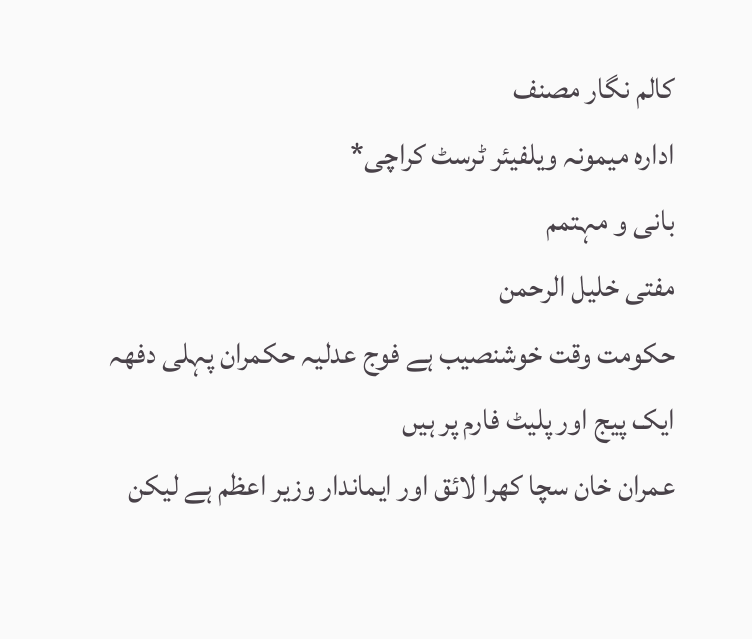کالم نگار مصنف
ادارہ میمونہ ویلفيئر ٹرسٹ کراچی*
بانی و مہتمم
مفتی خلیل الرحمن
حکومت وقت خوشنصیب ہے فوج عدلیہ حکمران پہلی دفھہ ایک پیج اور پلیٹ فارم پر ہیں
عمران خان سچا کھرا لائق اور ایماندار وزیر اعظم ہے لیکن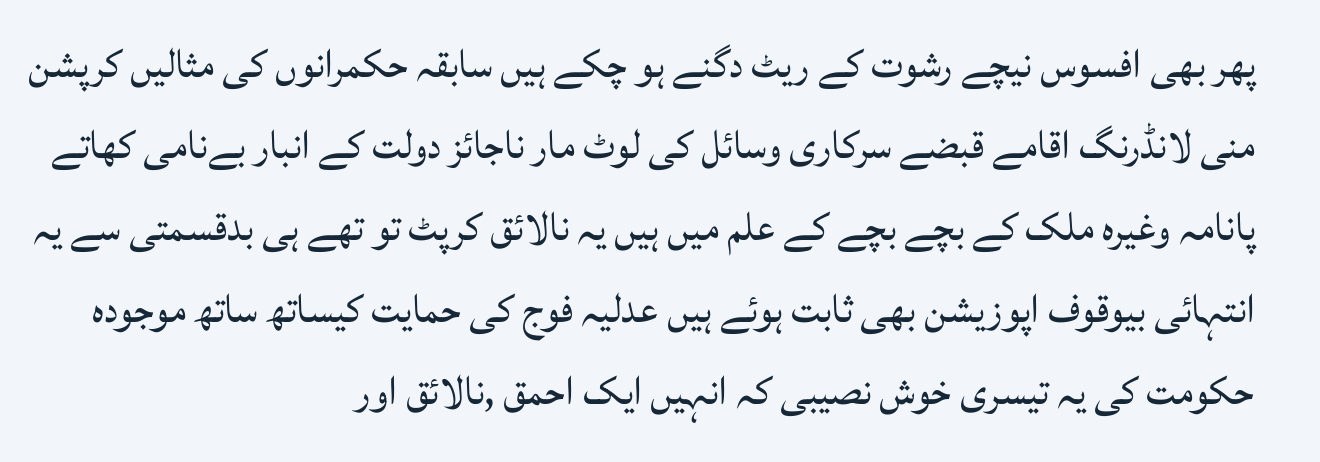پھر بھی افسوس نیچے رشوت کے ریٹ دگنے ہو چکے ہیں سابقہ حکمرانوں کی مثالیں کرپشن منی لانڈرنگ اقامے قبضے سرکاری وسائل کی لوٹ مار ناجائز دولت کے انبار بےنامی کھاتے پانامہ وغيرہ ملک کے بچے بچے کے علم میں ہیں یہ نالائق کرپٹ تو تھے ہی بدقسمتی سے یہ انتہائی بیوقوف اپوزیشن بھی ثابت ہوئے ہیں عدلیہ فوج کی حمایت کیساتھ ساتھ موجودہ حکومت کی یہ تیسری خوش نصیبی کہ انہیں ایک احمق ,نالائق اور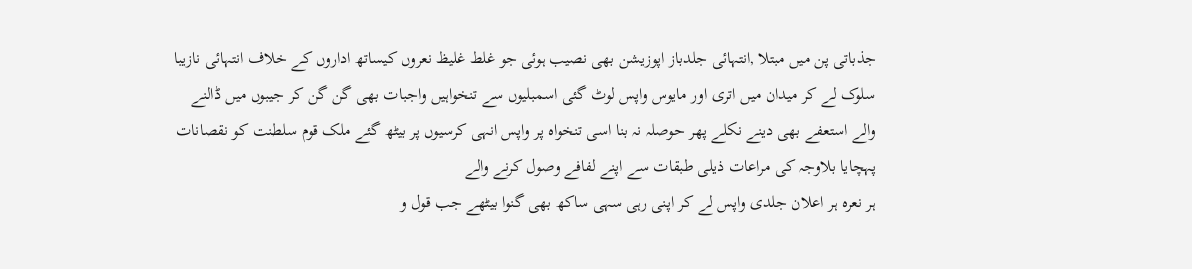جذباتی پن میں مبتلا ,انتہائی جلدباز اپوزیشن بھی نصیب ہوئی جو غلط غلیظ نعروں کیساتھ اداروں کے خلاف انتہائی نازیبا سلوک لے کر میدان میں اتری اور مایوس واپس لوٹ گئی اسمبلیوں سے تنخواہیں واجبات بھی گن گن کر جیبوں میں ڈالنے والے استعفے بھی دینے نکلے پھر حوصلہ نہ بنا اسی تنخواہ پر واپس انہی کرسیوں پر بیٹھ گئے ملک قوم سلطنت کو نقصانات پہچایا بلاوجہ کی مراعات ذیلی طبقات سے اپنے لفافے وصول کرنے والے
ہر نعرہ ہر اعلان جلدی واپس لے کر اپنی رہی سہی ساکھ بھی گنوا بیٹھے جب قول و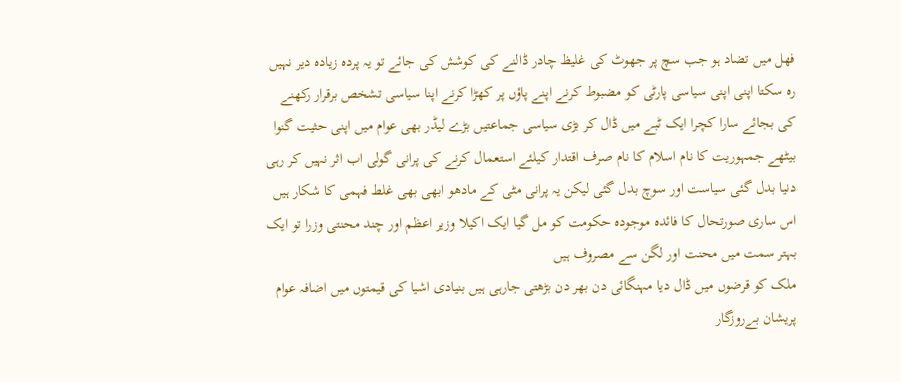فھل میں تضاد ہو جب سچ پر جھوٹ کی غلیظ چادر ڈالنے کی کوشش کی جائے تو یہ پردہ زیادہ دیر نہیں رہ سکتا اپنی اپنی سیاسی پارٹی کو مضبوط کرنے اپنے پاؤں پر کھڑا کرنے اپنا سیاسی تشخص برقرار رکھنے کی بجائے سارا کچرا ایک ٹبے میں ڈال کر بڑی سیاسی جماعتیں بڑے لیڈر بھی عوام میں اپنی حثیت گنوا بیٹھے جمہوریت کا نام اسلام کا نام صرف اقتدار کیلئے استعمال کرنے کی پرانی گولی اب اثر نہیں کر رہی دنیا بدل گئی سیاست اور سوچ بدل گئی لیکن یہ پرانی مٹی کے مادھو ابھی بھی غلط فہمی کا شکار ہیں
اس ساری صورتحال کا فائدہ موجودہ حکومت کو مل گیا ایک اکیلا وزیر اعظم اور چند محنتی وزرا تو ایک بہتر سمت میں محنت اور لگن سے مصروف ہیں
ملک کو قرضوں میں ڈال دیا مہنگائی دن بھر دن بڑھتی جارہی ہیں بنیادی اشیا کی قیمتوں میں اضافہ عوام پریشان بےروزگار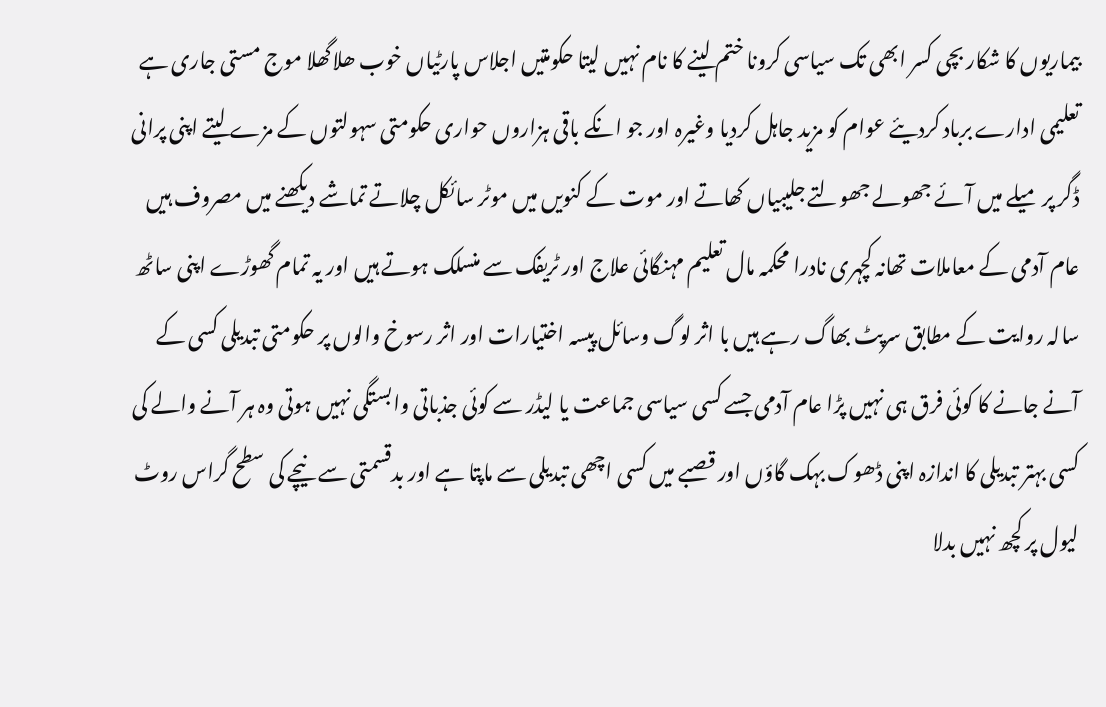بیماریوں کا شکار بچی کسر ابھی تک سیاسی کرونا ختم لینے کا نام نہیں لیتا حکومتيں اجلاس پارٹیاں خوب ھلاگھلا موج مستی جاری ہے تعلیمی ادارے برباد کردیئے عوام کو مزید جاہل کردیا وغيرہ اور جو انکے باقی ہزاروں حواری حکومتی سہولتوں کے مزے لیتے اپنی پرانی ڈگر پر میلے میں آئے جھولے جھولتے جلیبیاں کھاتے اور موت کے کنویں میں موٹر سائکل چلاتے تماشے دیکھنے میں مصروف ہیں عام آدمی کے معاملات تھانہ کچہری نادرا محکمہ مال تعلیم مہنگائی علاج اور ٹریفک سے منسلک ہوتے ہیں اور یہ تمام گھوڑے اپنی ساٹھ سالہ روایت کے مطابق سرپٹ بھاگ رہے ہیں با اثر لوگ وسائل پیسہ اختیارات اور اثر رسوخ والوں پر حکومتی تبدیلی کسی کے آنے جانے کا کوئی فرق ہی نہیں پڑا عام آدمی جسے کسی سیاسی جماعت یا لیڈر سے کوئی جذباتی وابستگی نہیں ہوتی وہ ہر آنے والے کی کسی بہتر تبدیلی کا اندازہ اپنی ڈھوک بہک گاؤں اور قصبے میں کسی اچھی تبدیلی سے ماپتا ہے اور بدقسمتی سے نیچے کی سطح گراس روٹ لیول پر کچھ نہیں بدلا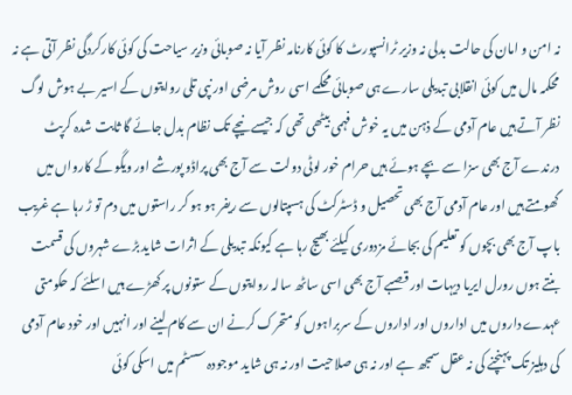نہ امن و امان کی حالت بدلی نہ وزیر ٹرانسپورٹ کا کوئی کارنامہ نظر آیا نہ صوبائی وزیر سیاحت کی کوئی کارکردگی نظر آتی ہے نہ محکمہ مال میں کوئی انقلابی تبدیلی سارے ہی صوبائی محکمے اسی روش مرضی اور نپی تلی روایتوں کے اسیر بے ہوش لوگ نظر آتے ہیں عام آدمی کے ذہن میں یہ خوش فہمی بیٹھی تھی کہ جیسے نیچے تک نظام بدل جائے گا ثابت شدہ کرپٹ درندے آج بھی سزا سے بچے ہوئے ہیں حرام خور لوٹی دولت سے آج بھی پراڈو پورشے اور ویگو کے کارواں میں گھومتے ہیں اور عام آدمی آج بھی تحصیل و ڈسٹرکٹ کی ہسپتالوں سے ریفر ہو ہو کر راستوں میں دم تو ڑ رہا ہے غریب باپ آج بھی بچوں کو تعلیم کی بجائے مزدوری کیلئے بھیج رہا ہے کیونکہ تبدیلی کے اثرات شاید بڑے شہروں کی قسمت بنتے ہوں رورل ایریا دیہات اور قصبے آج بھی اسی ساٹھ سالہ روایتوں کے ستونوں پر کھڑے ہیں اسلئے کہ حکومتی عہدے داروں میں اداروں اور اداروں کے سربراہوں کو متحرک کرنے ان سے کام لینے اور انہیں اور خود عام آدمی کی دہلیز تک پہنچنے کی نہ عقل سمجھ ہے اور نہ ہی صلاحیت اور نہ ہی شاید موجودہ سسٹم میں اسکی کوئی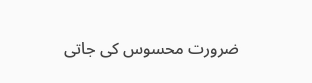ضرورت محسوس کی جاتی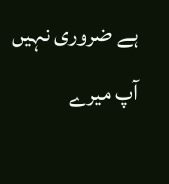ہے ضروری نہیں آپ میرے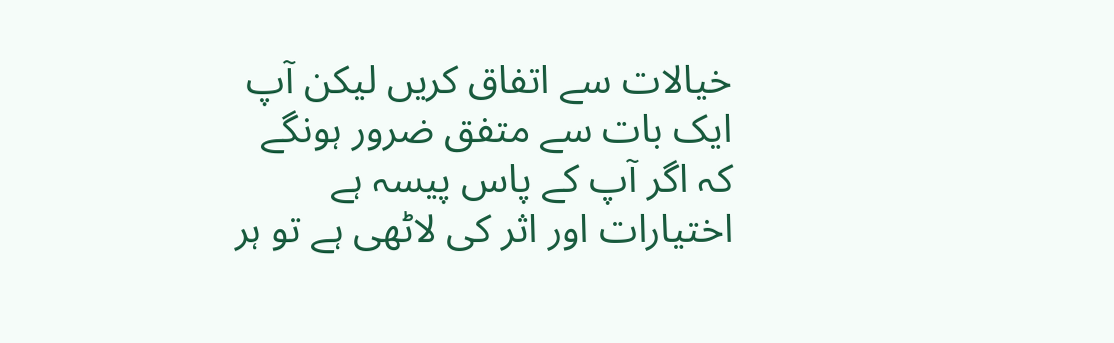خیالات سے اتفاق کریں لیکن آپ ایک بات سے متفق ضرور ہونگے کہ اگر آپ کے پاس پیسہ ہے اختیارات اور اثر کی لاٹھی ہے تو ہر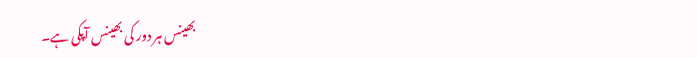بھینس ہر دور کی بھینس آپکی ہے۔